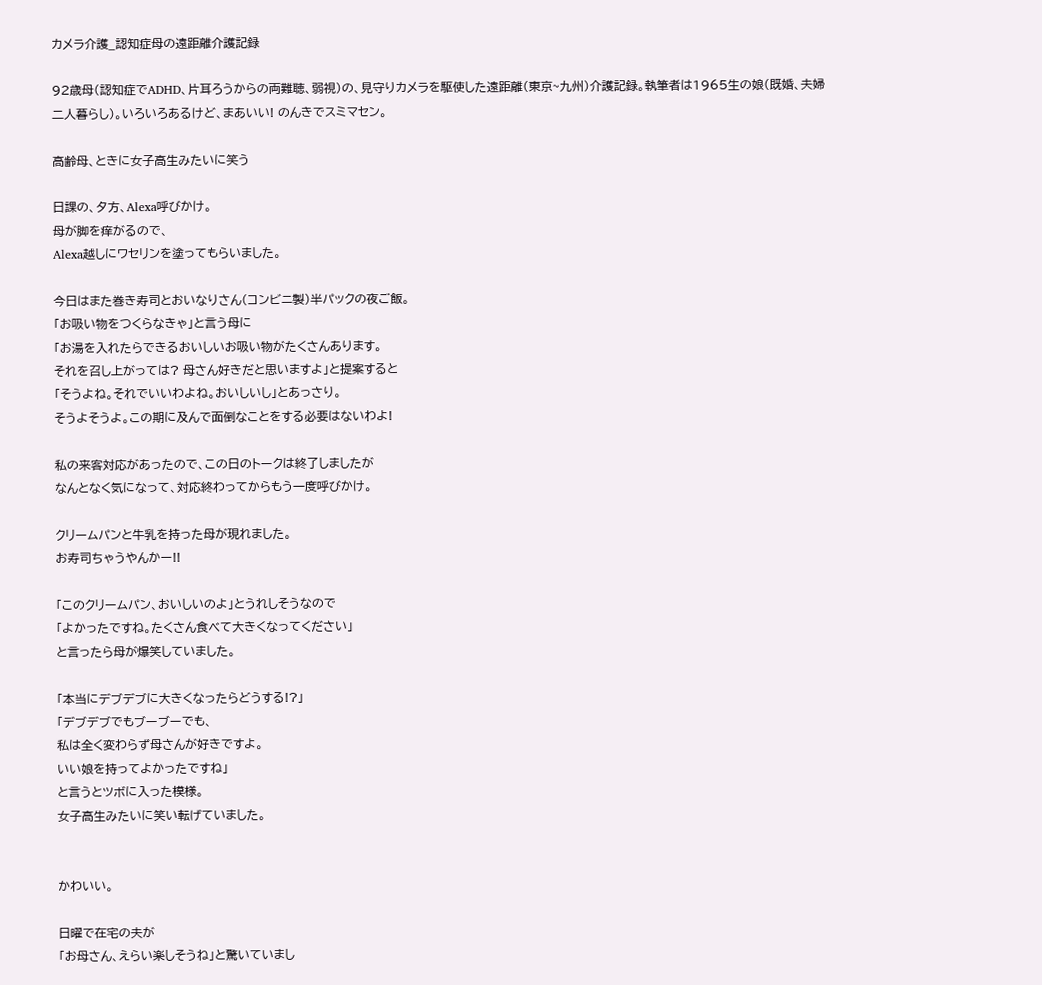カメラ介護_認知症母の遠距離介護記録

92歳母(認知症でADHD、片耳ろうからの両難聴、弱視)の、見守りカメラを駆使した遠距離(東京~九州)介護記録。執筆者は1965生の娘(既婚、夫婦二人暮らし)。いろいろあるけど、まあいい! のんきでスミマセン。

高齢母、ときに女子高生みたいに笑う

日課の、夕方、Alexa呼びかけ。
母が脚を痒がるので、
Alexa越しにワセリンを塗ってもらいました。

今日はまた巻き寿司とおいなりさん(コンビニ製)半パックの夜ご飯。
「お吸い物をつくらなきゃ」と言う母に
「お湯を入れたらできるおいしいお吸い物がたくさんあります。
それを召し上がっては? 母さん好きだと思いますよ」と提案すると
「そうよね。それでいいわよね。おいしいし」とあっさり。
そうよそうよ。この期に及んで面倒なことをする必要はないわよ!

私の来客対応があったので、この日のトークは終了しましたが
なんとなく気になって、対応終わってからもう一度呼びかけ。

クリームパンと牛乳を持った母が現れました。
お寿司ちゃうやんかー!!

「このクリームパン、おいしいのよ」とうれしそうなので
「よかったですね。たくさん食べて大きくなってください」
と言ったら母が爆笑していました。

「本当にデブデブに大きくなったらどうする!?」
「デブデブでもブーブーでも、
私は全く変わらず母さんが好きですよ。
いい娘を持ってよかったですね」
と言うとツボに入った模様。
女子高生みたいに笑い転げていました。


かわいい。

日曜で在宅の夫が
「お母さん、えらい楽しそうね」と驚いていまし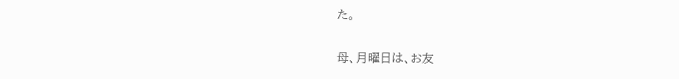た。

母、月曜日は、お友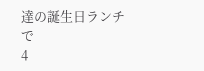達の誕生日ランチで
4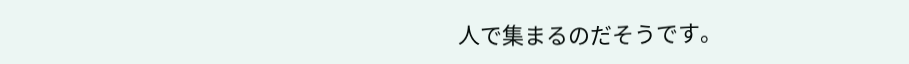人で集まるのだそうです。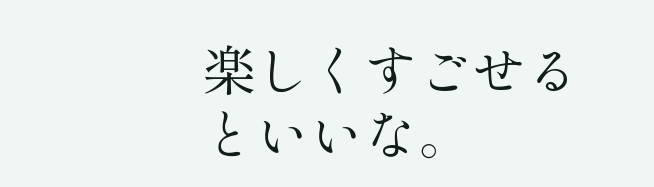楽しくすごせるといいな。